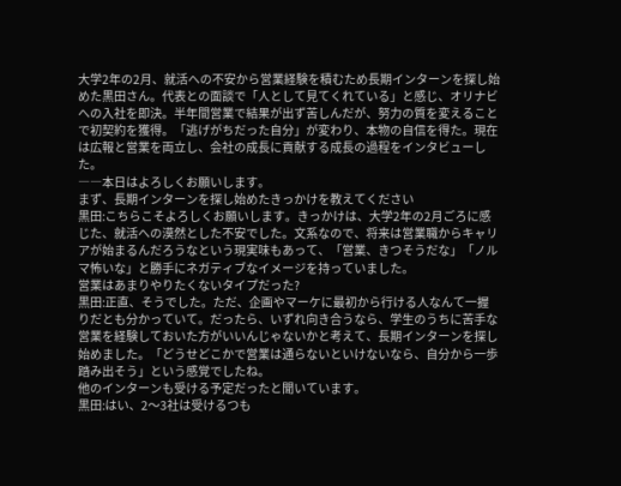大学2年の2月、就活への不安から営業経験を積むため長期インターンを探し始めた黒田さん。代表との面談で「人として見てくれている」と感じ、オリナビへの入社を即決。半年間営業で結果が出ず苦しんだが、努力の質を変えることで初契約を獲得。「逃げがちだった自分」が変わり、本物の自信を得た。現在は広報と営業を両立し、会社の成長に貢献する成長の過程をインタビューした。
――本日はよろしくお願いします。
まず、長期インターンを探し始めたきっかけを教えてください
黒田:こちらこそよろしくお願いします。きっかけは、大学2年の2月ごろに感じた、就活への漠然とした不安でした。文系なので、将来は営業職からキャリアが始まるんだろうなという現実味もあって、「営業、きつそうだな」「ノルマ怖いな」と勝手にネガティブなイメージを持っていました。
営業はあまりやりたくないタイプだった?
黒田:正直、そうでした。ただ、企画やマーケに最初から行ける人なんて一握りだとも分かっていて。だったら、いずれ向き合うなら、学生のうちに苦手な営業を経験しておいた方がいいんじゃないかと考えて、長期インターンを探し始めました。「どうせどこかで営業は通らないといけないなら、自分から一歩踏み出そう」という感覚でしたね。
他のインターンも受ける予定だったと聞いています。
黒田:はい、2〜3社は受けるつも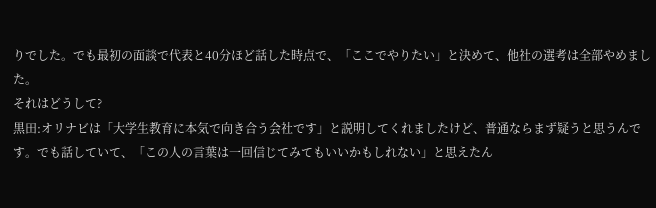りでした。でも最初の面談で代表と40分ほど話した時点で、「ここでやりたい」と決めて、他社の選考は全部やめました。
それはどうして?
黒田:オリナビは「大学生教育に本気で向き合う会社です」と説明してくれましたけど、普通ならまず疑うと思うんです。でも話していて、「この人の言葉は一回信じてみてもいいかもしれない」と思えたん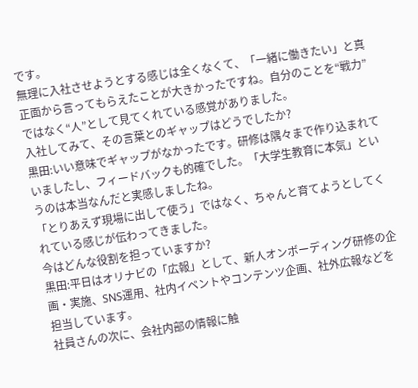です。
無理に入社させようとする感じは全くなくて、「一緒に働きたい」と真正面から言ってもらえたことが大きかったですね。自分のことを“戦力”ではなく“人”として見てくれている感覚がありました。
入社してみて、その言葉とのギャップはどうでしたか?
黒田:いい意味でギャップがなかったです。研修は隅々まで作り込まれていましたし、フィードバックも的確でした。「大学生教育に本気」というのは本当なんだと実感しましたね。
「とりあえず現場に出して使う」ではなく、ちゃんと育てようとしてくれている感じが伝わってきました。
今はどんな役割を担っていますか?
黒田:平日はオリナビの「広報」として、新人オンボーディング研修の企画・実施、SNS運用、社内イベントやコンテンツ企画、社外広報などを担当しています。
社員さんの次に、会社内部の情報に触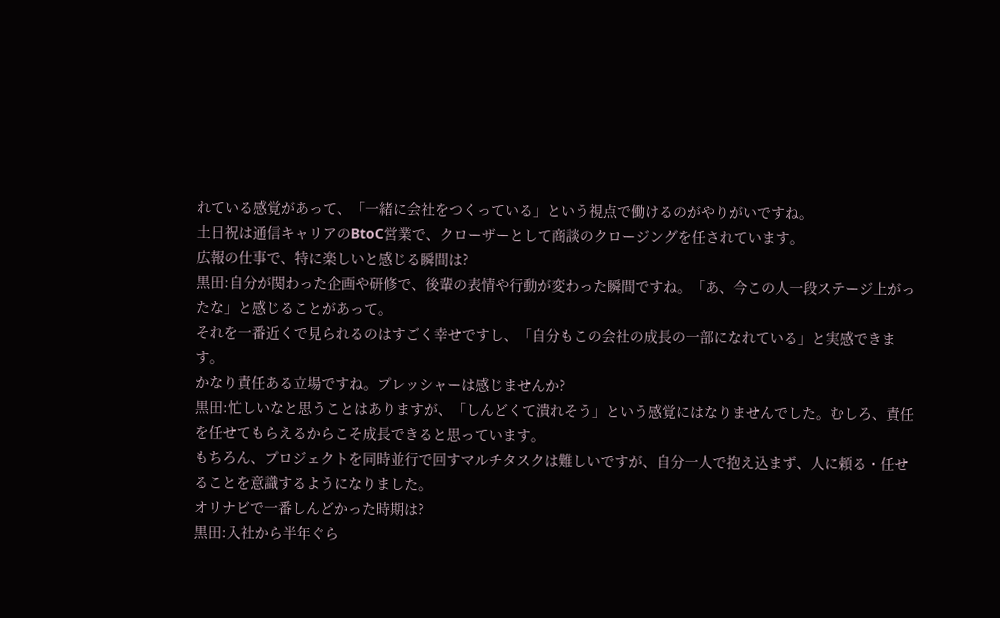れている感覚があって、「一緒に会社をつくっている」という視点で働けるのがやりがいですね。
土日祝は通信キャリアのBtoC営業で、クローザーとして商談のクロージングを任されています。
広報の仕事で、特に楽しいと感じる瞬間は?
黒田:自分が関わった企画や研修で、後輩の表情や行動が変わった瞬間ですね。「あ、今この人一段ステージ上がったな」と感じることがあって。
それを一番近くで見られるのはすごく幸せですし、「自分もこの会社の成長の一部になれている」と実感できます。
かなり責任ある立場ですね。プレッシャーは感じませんか?
黒田:忙しいなと思うことはありますが、「しんどくて潰れそう」という感覚にはなりませんでした。むしろ、責任を任せてもらえるからこそ成長できると思っています。
もちろん、プロジェクトを同時並行で回すマルチタスクは難しいですが、自分一人で抱え込まず、人に頼る・任せることを意識するようになりました。
オリナビで一番しんどかった時期は?
黒田:入社から半年ぐら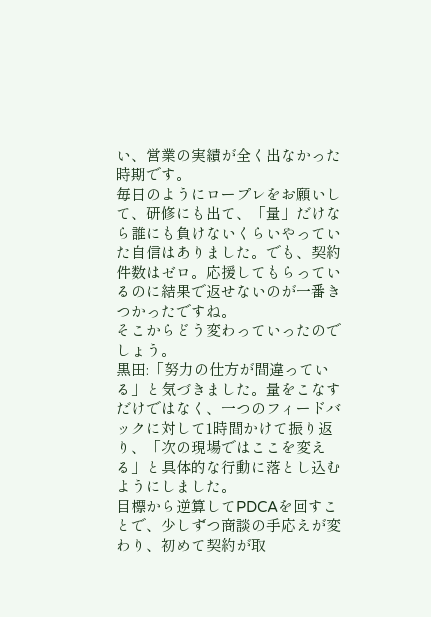い、営業の実績が全く出なかった時期です。
毎日のようにロープレをお願いして、研修にも出て、「量」だけなら誰にも負けないくらいやっていた自信はありました。でも、契約件数はゼロ。応援してもらっているのに結果で返せないのが一番きつかったですね。
そこからどう変わっていったのでしょう。
黒田:「努力の仕方が間違っている」と気づきました。量をこなすだけではなく、一つのフィードバックに対して1時間かけて振り返り、「次の現場ではここを変える」と具体的な行動に落とし込むようにしました。
目標から逆算してPDCAを回すことで、少しずつ商談の手応えが変わり、初めて契約が取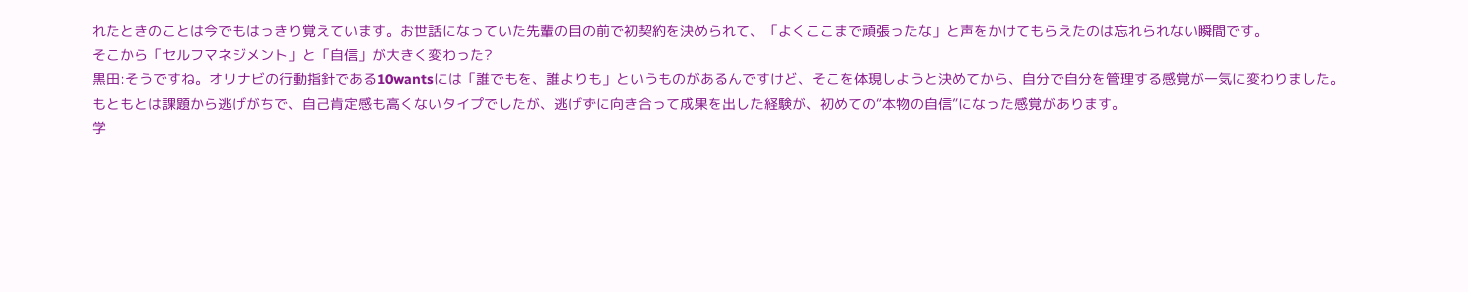れたときのことは今でもはっきり覚えています。お世話になっていた先輩の目の前で初契約を決められて、「よくここまで頑張ったな」と声をかけてもらえたのは忘れられない瞬間です。
そこから「セルフマネジメント」と「自信」が大きく変わった?
黒田:そうですね。オリナビの行動指針である10wantsには「誰でもを、誰よりも」というものがあるんですけど、そこを体現しようと決めてから、自分で自分を管理する感覚が一気に変わりました。
もともとは課題から逃げがちで、自己肯定感も高くないタイプでしたが、逃げずに向き合って成果を出した経験が、初めての“本物の自信”になった感覚があります。
学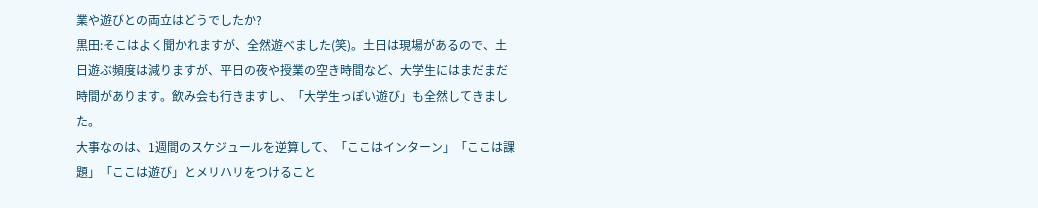業や遊びとの両立はどうでしたか?
黒田:そこはよく聞かれますが、全然遊べました(笑)。土日は現場があるので、土日遊ぶ頻度は減りますが、平日の夜や授業の空き時間など、大学生にはまだまだ時間があります。飲み会も行きますし、「大学生っぽい遊び」も全然してきました。
大事なのは、1週間のスケジュールを逆算して、「ここはインターン」「ここは課題」「ここは遊び」とメリハリをつけること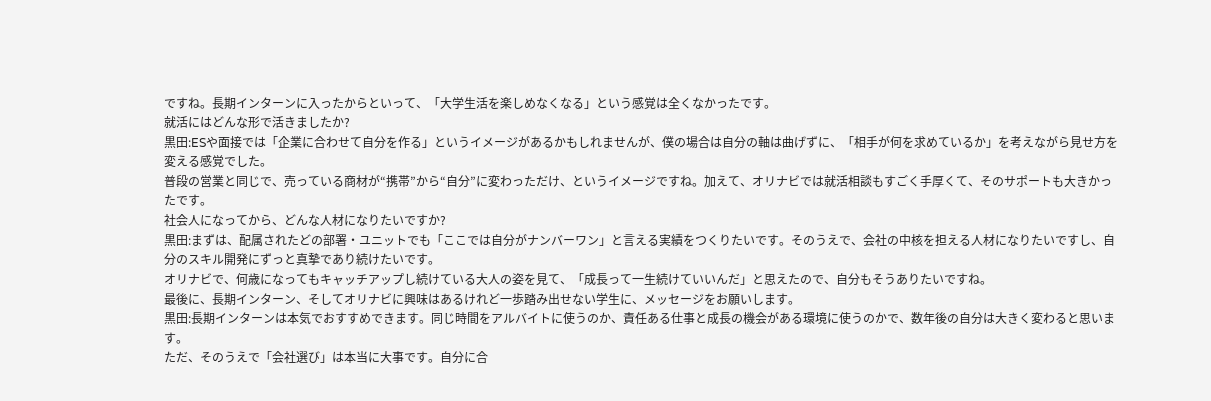ですね。長期インターンに入ったからといって、「大学生活を楽しめなくなる」という感覚は全くなかったです。
就活にはどんな形で活きましたか?
黒田:ESや面接では「企業に合わせて自分を作る」というイメージがあるかもしれませんが、僕の場合は自分の軸は曲げずに、「相手が何を求めているか」を考えながら見せ方を変える感覚でした。
普段の営業と同じで、売っている商材が“携帯”から“自分”に変わっただけ、というイメージですね。加えて、オリナビでは就活相談もすごく手厚くて、そのサポートも大きかったです。
社会人になってから、どんな人材になりたいですか?
黒田:まずは、配属されたどの部署・ユニットでも「ここでは自分がナンバーワン」と言える実績をつくりたいです。そのうえで、会社の中核を担える人材になりたいですし、自分のスキル開発にずっと真摯であり続けたいです。
オリナビで、何歳になってもキャッチアップし続けている大人の姿を見て、「成長って一生続けていいんだ」と思えたので、自分もそうありたいですね。
最後に、長期インターン、そしてオリナビに興味はあるけれど一歩踏み出せない学生に、メッセージをお願いします。
黒田:長期インターンは本気でおすすめできます。同じ時間をアルバイトに使うのか、責任ある仕事と成長の機会がある環境に使うのかで、数年後の自分は大きく変わると思います。
ただ、そのうえで「会社選び」は本当に大事です。自分に合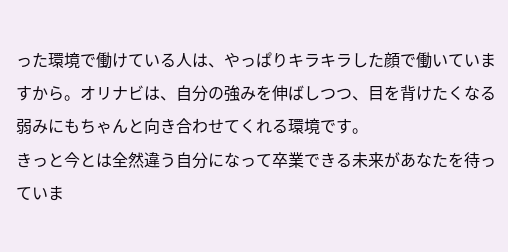った環境で働けている人は、やっぱりキラキラした顔で働いていますから。オリナビは、自分の強みを伸ばしつつ、目を背けたくなる弱みにもちゃんと向き合わせてくれる環境です。
きっと今とは全然違う自分になって卒業できる未来があなたを待っていま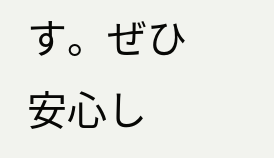す。ぜひ安心し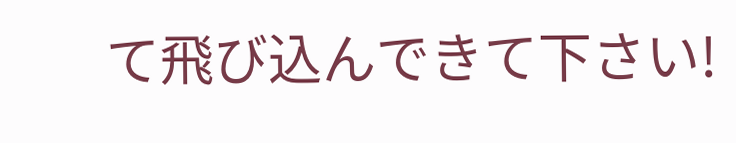て飛び込んできて下さい!